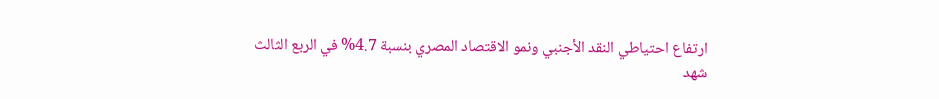ارتفاع احتياطي النقد الأجنبي ونمو الاقتصاد المصري بنسبة 4.7% في الربع الثالث
شهد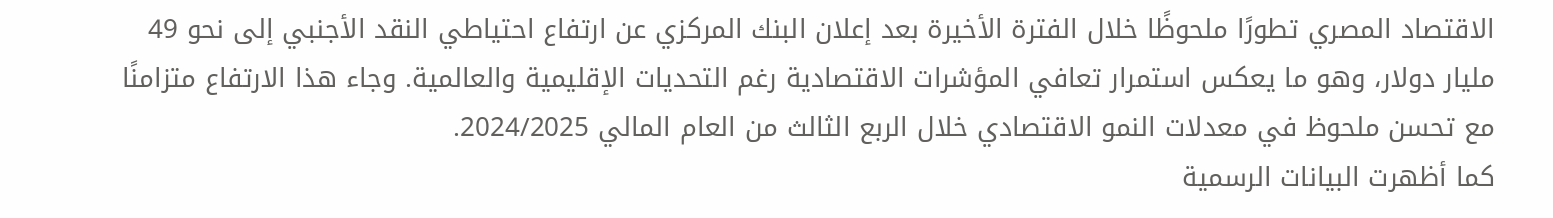الاقتصاد المصري تطورًا ملحوظًا خلال الفترة الأخيرة بعد إعلان البنك المركزي عن ارتفاع احتياطي النقد الأجنبي إلى نحو 49 مليار دولار، وهو ما يعكس استمرار تعافي المؤشرات الاقتصادية رغم التحديات الإقليمية والعالمية. وجاء هذا الارتفاع متزامنًا مع تحسن ملحوظ في معدلات النمو الاقتصادي خلال الربع الثالث من العام المالي 2024/2025.
كما أظهرت البيانات الرسمية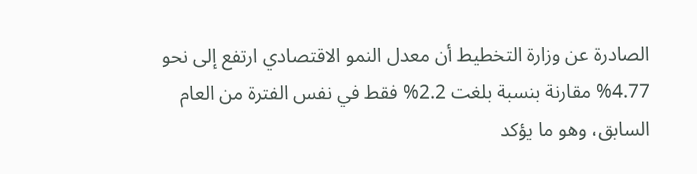الصادرة عن وزارة التخطيط أن معدل النمو الاقتصادي ارتفع إلى نحو 4.77% مقارنة بنسبة بلغت 2.2% فقط في نفس الفترة من العام السابق، وهو ما يؤكد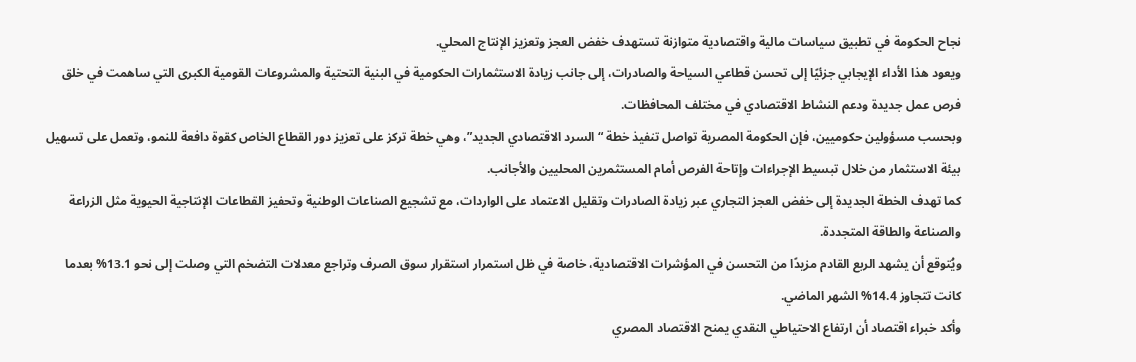نجاح الحكومة في تطبيق سياسات مالية واقتصادية متوازنة تستهدف خفض العجز وتعزيز الإنتاج المحلي.
ويعود هذا الأداء الإيجابي جزئيًا إلى تحسن قطاعي السياحة والصادرات، إلى جانب زيادة الاستثمارات الحكومية في البنية التحتية والمشروعات القومية الكبرى التي ساهمت في خلق فرص عمل جديدة ودعم النشاط الاقتصادي في مختلف المحافظات.
وبحسب مسؤولين حكوميين، فإن الحكومة المصرية تواصل تنفيذ خطة “السرد الاقتصادي الجديد”، وهي خطة تركز على تعزيز دور القطاع الخاص كقوة دافعة للنمو، وتعمل على تسهيل بيئة الاستثمار من خلال تبسيط الإجراءات وإتاحة الفرص أمام المستثمرين المحليين والأجانب.
كما تهدف الخطة الجديدة إلى خفض العجز التجاري عبر زيادة الصادرات وتقليل الاعتماد على الواردات، مع تشجيع الصناعات الوطنية وتحفيز القطاعات الإنتاجية الحيوية مثل الزراعة والصناعة والطاقة المتجددة.
ويُتوقع أن يشهد الربع القادم مزيدًا من التحسن في المؤشرات الاقتصادية، خاصة في ظل استمرار استقرار سوق الصرف وتراجع معدلات التضخم التي وصلت إلى نحو 13.1% بعدما كانت تتجاوز 14.4% الشهر الماضي.
وأكد خبراء اقتصاد أن ارتفاع الاحتياطي النقدي يمنح الاقتصاد المصري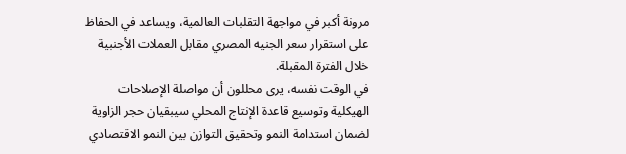مرونة أكبر في مواجهة التقلبات العالمية، ويساعد في الحفاظ على استقرار سعر الجنيه المصري مقابل العملات الأجنبية خلال الفترة المقبلة.
في الوقت نفسه، يرى محللون أن مواصلة الإصلاحات الهيكلية وتوسيع قاعدة الإنتاج المحلي سيبقيان حجر الزاوية لضمان استدامة النمو وتحقيق التوازن بين النمو الاقتصادي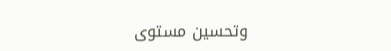وتحسين مستوى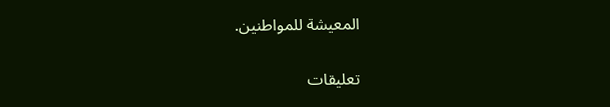المعيشة للمواطنين.

تعليقات